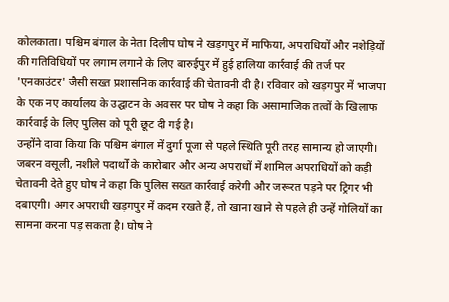कोलकाता। पश्चिम बंगाल के नेता दिलीप घोष ने खड़गपुर में माफिया, अपराधियों और नशेड़ियों की गतिविधियों पर लगाम लगाने के लिए बारुईपुर में हुई हालिया कार्रवाई की तर्ज पर 'एनकाउंटर' जैसी सख्त प्रशासनिक कार्रवाई की चेतावनी दी है। रविवार को खड़गपुर में भाजपा के एक नए कार्यालय के उद्घाटन के अवसर पर घोष ने कहा कि असामाजिक तत्वों के खिलाफ कार्रवाई के लिए पुलिस को पूरी छूट दी गई है।
उन्होंने दावा किया कि पश्चिम बंगाल में दुर्गा पूजा से पहले स्थिति पूरी तरह सामान्य हो जाएगी। जबरन वसूली, नशीले पदार्थों के कारोबार और अन्य अपराधों में शामिल अपराधियों को कड़ी चेतावनी देते हुए घोष ने कहा कि पुलिस सख्त कार्रवाई करेगी और जरूरत पड़ने पर ट्रिगर भी दबाएगी। अगर अपराधी खड़गपुर में कदम रखते हैं, तो खाना खाने से पहले ही उन्हें गोलियों का सामना करना पड़ सकता है। घोष ने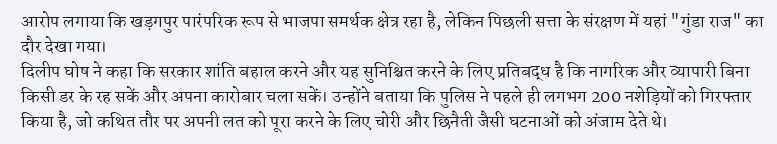आरोप लगाया कि खड़गपुर पारंपरिक रूप से भाजपा समर्थक क्षेत्र रहा है, लेकिन पिछली सत्ता के संरक्षण में यहां "गुंडा राज" का दौर देखा गया।
दिलीप घोष ने कहा कि सरकार शांति बहाल करने और यह सुनिश्चित करने के लिए प्रतिबद्ध है कि नागरिक और व्यापारी बिना किसी डर के रह सकें और अपना कारोबार चला सकें। उन्होंने बताया कि पुलिस ने पहले ही लगभग 200 नशेड़ियों को गिरफ्तार किया है, जो कथित तौर पर अपनी लत को पूरा करने के लिए चोरी और छिनैती जैसी घटनाओं को अंजाम देते थे।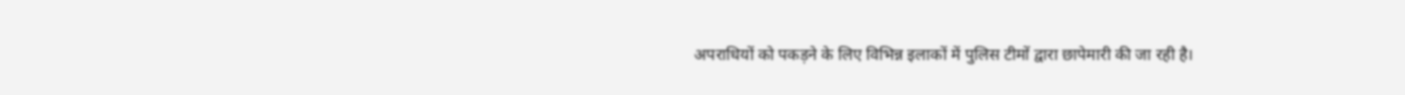अपराधियों को पकड़ने के लिए विभिन्न इलाकों में पुलिस टीमों द्वारा छापेमारी की जा रही है।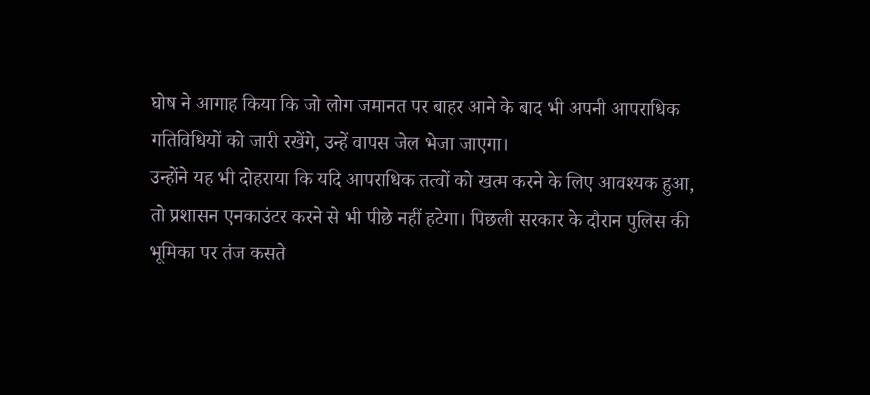घोष ने आगाह किया कि जो लोग जमानत पर बाहर आने के बाद भी अपनी आपराधिक गतिविधियों को जारी रखेंगे, उन्हें वापस जेल भेजा जाएगा।
उन्होंने यह भी दोहराया कि यदि आपराधिक तत्वों को खत्म करने के लिए आवश्यक हुआ, तो प्रशासन एनकाउंटर करने से भी पीछे नहीं हटेगा। पिछली सरकार के दौरान पुलिस की भूमिका पर तंज कसते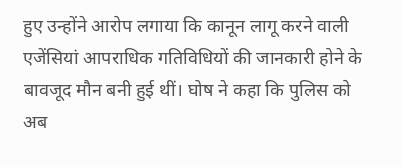हुए उन्होंने आरोप लगाया कि कानून लागू करने वाली एजेंसियां आपराधिक गतिविधियों की जानकारी होने के बावजूद मौन बनी हुई थीं। घोष ने कहा कि पुलिस को अब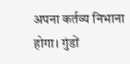अपना कर्तव्य निभाना होगा। गुंडों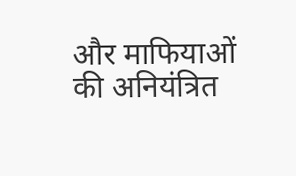और माफियाओं की अनियंत्रित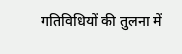गतिविधियों की तुलना में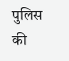पुलिस की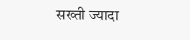सख्ती ज्यादा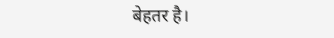बेहतर है।